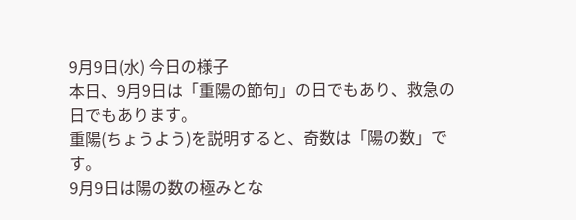9月9日(水) 今日の様子
本日、9月9日は「重陽の節句」の日でもあり、救急の日でもあります。
重陽(ちょうよう)を説明すると、奇数は「陽の数」です。
9月9日は陽の数の極みとな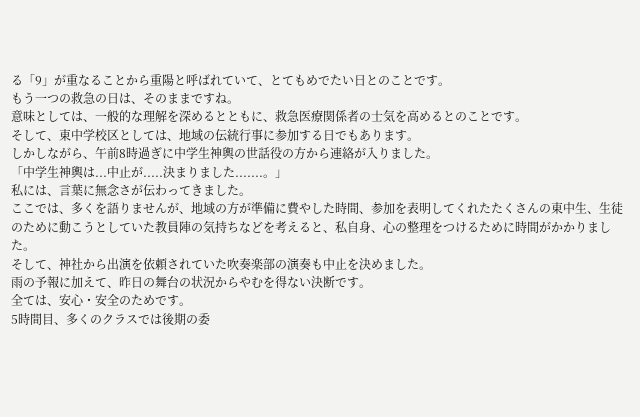る「9」が重なることから重陽と呼ばれていて、とてもめでたい日とのことです。
もう一つの救急の日は、そのままですね。
意味としては、一般的な理解を深めるとともに、救急医療関係者の士気を高めるとのことです。
そして、東中学校区としては、地域の伝統行事に参加する日でもあります。
しかしながら、午前8時過ぎに中学生神輿の世話役の方から連絡が入りました。
「中学生神輿は...中止が.....決まりました.......。」
私には、言葉に無念さが伝わってきました。
ここでは、多くを語りませんが、地域の方が準備に費やした時間、参加を表明してくれたたくさんの東中生、生徒のために動こうとしていた教員陣の気持ちなどを考えると、私自身、心の整理をつけるために時間がかかりました。
そして、神社から出演を依頼されていた吹奏楽部の演奏も中止を決めました。
雨の予報に加えて、昨日の舞台の状況からやむを得ない決断です。
全ては、安心・安全のためです。
5時間目、多くのクラスでは後期の委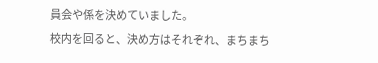員会や係を決めていました。
校内を回ると、決め方はそれぞれ、まちまち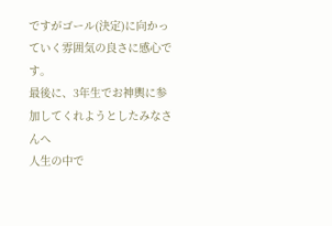ですがゴール(決定)に向かっていく雰囲気の良さに感心です。
最後に、3年生でお神輿に参加してくれようとしたみなさんへ
人生の中で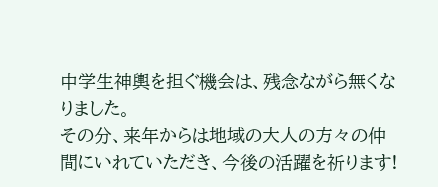中学生神輿を担ぐ機会は、残念ながら無くなりました。
その分、来年からは地域の大人の方々の仲間にいれていただき、今後の活躍を祈ります!